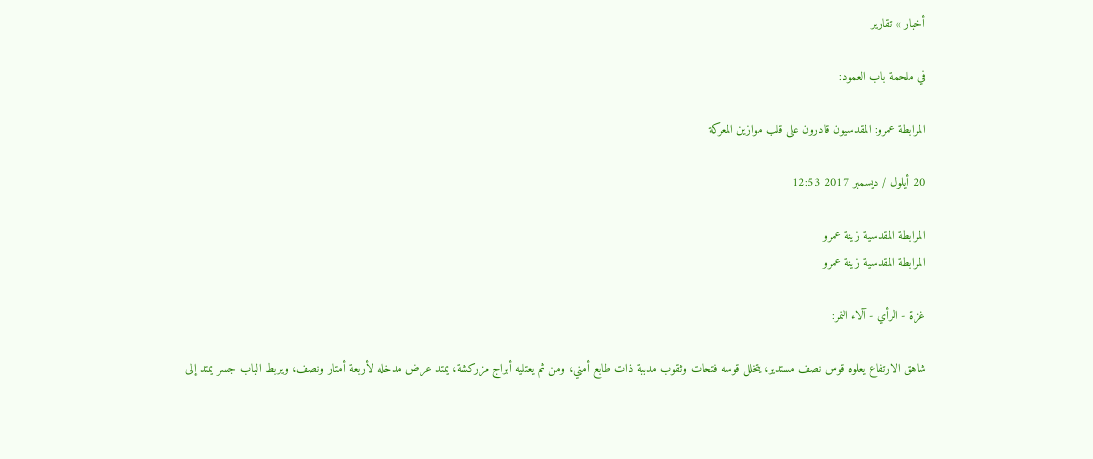أخبار » تقارير

في ملحمة باب العمود:

المرابطة عمرو: المقدسيون قادرون على قلب موازين المعركة

20 أيلول / ديسمبر 2017 12:53

المرابطة المقدسية زينة عمرو
المرابطة المقدسية زينة عمرو

غزة - الرأي - آلاء النمر:

شاهق الارتفاع يعلوه قوس نصف مستدير، يتخلل قوسه فتحات وثقوب مدببة ذات طابع أمني، ومن ثم يعتليه أبراج مزركشة، يمتد عرض مدخله لأربعة أمتار ونصف، ويربط الباب جسر يمتد إلى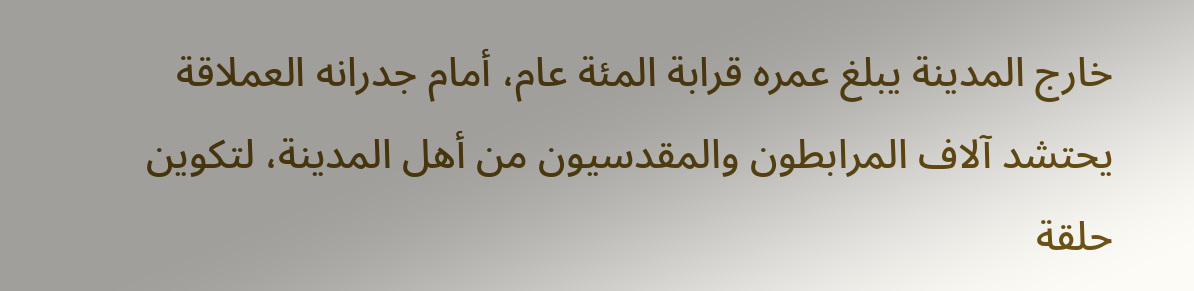خارج المدينة يبلغ عمره قرابة المئة عام، أمام جدرانه العملاقة يحتشد آلاف المرابطون والمقدسيون من أهل المدينة، لتكوين حلقة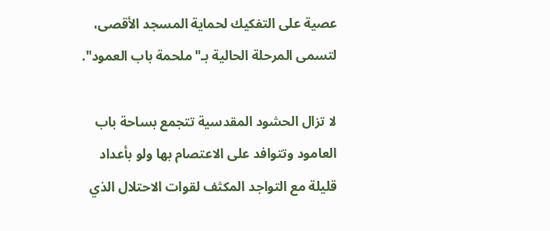عصية على التفكيك لحماية المسجد الأقصى، لتسمى المرحلة الحالية بـ"ملحمة باب العمود".

لا تزال الحشود المقدسية تتجمع بساحة باب العامود وتتوافد على الاعتصام بها ولو بأعداد قليلة مع التواجد المكثف لقوات الاحتلال الذي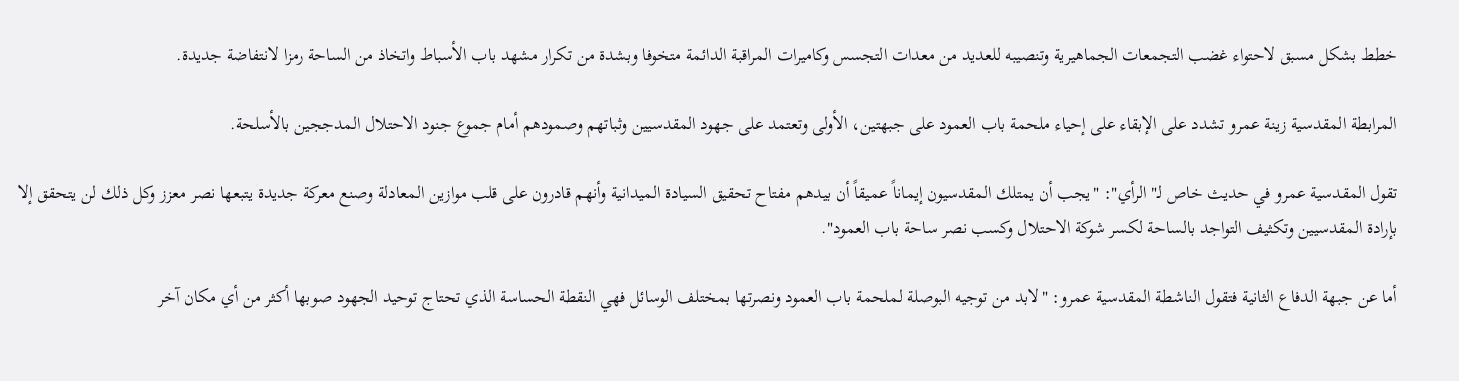خطط بشكل مسبق لاحتواء غضب التجمعات الجماهيرية وتنصيبه للعديد من معدات التجسس وكاميرات المراقبة الدائمة متخوفا وبشدة من تكرار مشهد باب الأسباط واتخاذ من الساحة رمزا لانتفاضة جديدة.

المرابطة المقدسية زينة عمرو تشدد على الإبقاء على إحياء ملحمة باب العمود على جبهتين، الأولى وتعتمد على جهود المقدسيين وثباتهم وصمودهم أمام جموع جنود الاحتلال المدججين بالأسلحة.

تقول المقدسية عمرو في حديث خاص لـ"الرأي": "يجب أن يمتلك المقدسيون إيماناً عميقاً أن بيدهم مفتاح تحقيق السيادة الميدانية وأنهم قادرون على قلب موازين المعادلة وصنع معركة جديدة يتبعها نصر معزز وكل ذلك لن يتحقق إلا بإرادة المقدسيين وتكثيف التواجد بالساحة لكسر شوكة الاحتلال وكسب نصر ساحة باب العمود".

أما عن جبهة الدفاع الثانية فتقول الناشطة المقدسية عمرو: "لابد من توجيه البوصلة لملحمة باب العمود ونصرتها بمختلف الوسائل فهي النقطة الحساسة الذي تحتاج توحيد الجهود صوبها أكثر من أي مكان آخر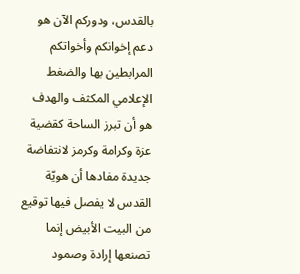بالقدس، ودوركم الآن هو دعم إخوانكم وأخواتكم المرابطين بها والضغط الإعلامي المكثف والهدف هو أن تبرز الساحة كقضية عزة وكرامة وكرمز لانتفاضة جديدة مفادها أن هويّة القدس لا يفصل فيها توقيع من البيت الأبيض إنما تصنعها إرادة وصمود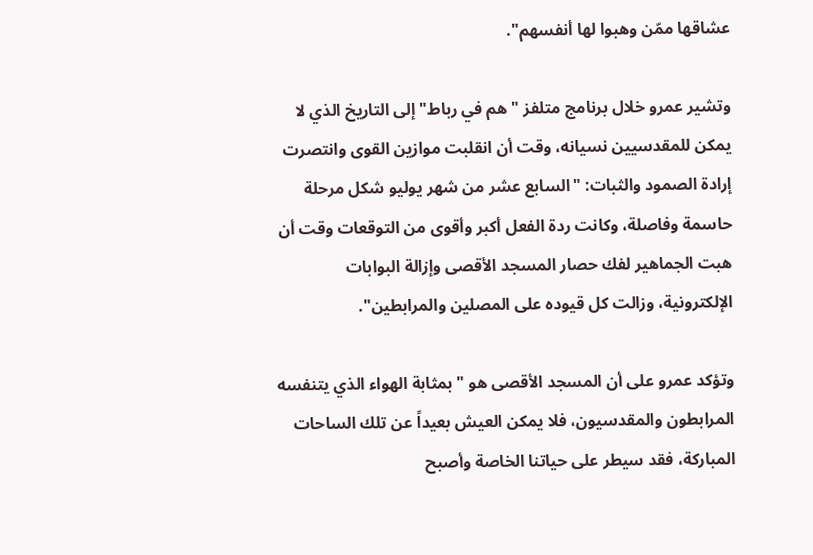عشاقها ممّن وهبوا لها أنفسهم".

وتشير عمرو خلال برنامج متلفز "هم في رباط" إلى التاريخ الذي لا يمكن للمقدسيين نسيانه، وقت أن انقلبت موازين القوى وانتصرت إرادة الصمود والثبات: "السابع عشر من شهر يوليو شكل مرحلة حاسمة وفاصلة، وكانت ردة الفعل أكبر وأقوى من التوقعات وقت أن هبت الجماهير لفك حصار المسجد الأقصى وإزالة البوابات الإلكترونية، وزالت كل قيوده على المصلين والمرابطين".

وتؤكد عمرو على أن المسجد الأقصى هو "بمثابة الهواء الذي يتنفسه المرابطون والمقدسيون، فلا يمكن العيش بعيداً عن تلك الساحات المباركة، فقد سيطر على حياتنا الخاصة وأصبح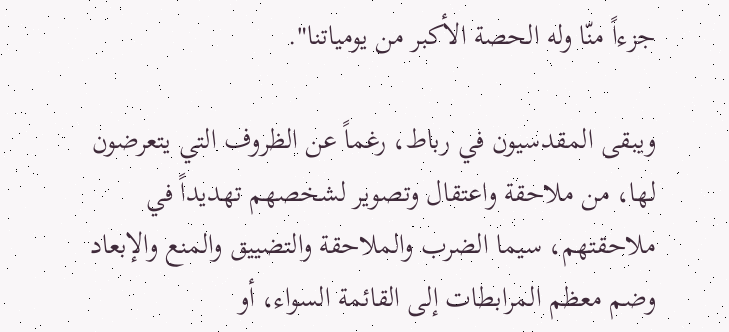جزءاً منّا وله الحصة الأكبر من يومياتنا".

ويبقى المقدسيون في رباط، رغماً عن الظروف التي يتعرضون لها، من ملاحقة واعتقال وتصوير لشخصهم تهديداً في ملاحقتهم، سيما الضرب والملاحقة والتضييق والمنع والإبعاد وضم معظم المرابطات إلى القائمة السواء، أو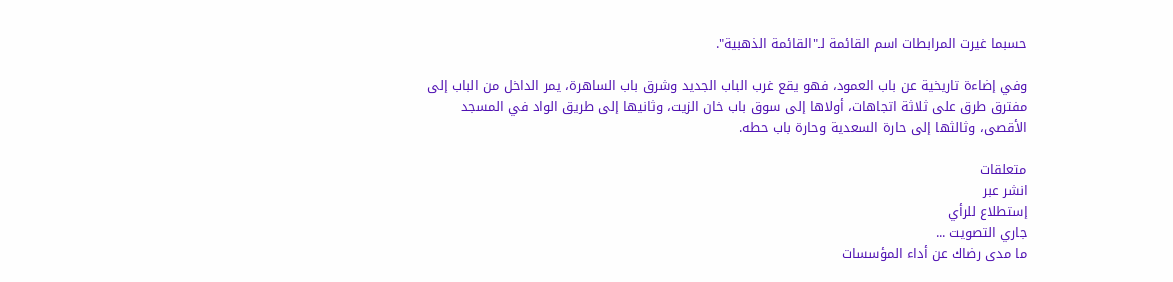حسبما غيرت المرابطات اسم القائمة لـ"القائمة الذهبية".

وفي إضاءة تاريخية عن باب العمود، فهو يقع غرب الباب الجديد وشرق باب الساهرة، يمر الداخل من الباب إلى مفترق طرق على ثلاثة اتجاهات، أولاها إلى سوق باب خان الزيت، وثانيها إلى طريق الواد في المسجد الأقصى، وثالثها إلى حارة السعدية وحارة باب حطه.

متعلقات
انشر عبر
إستطلاع للرأي
جاري التصويت ...
ما مدى رضاك عن أداء المؤسسات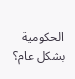الحكومية بشكل عام؟